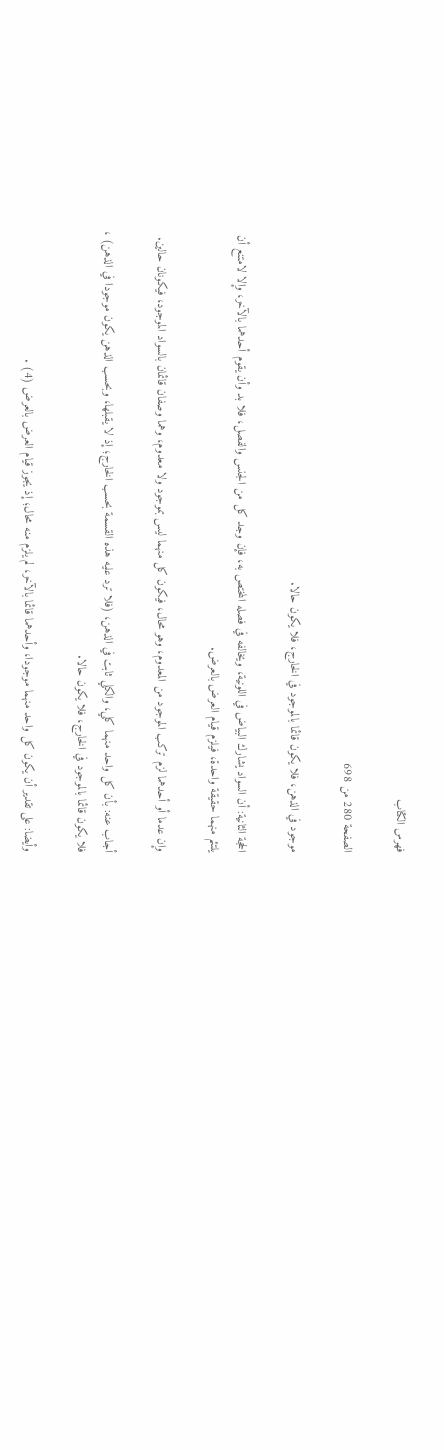فهرس الكتاب

الصفحة 280 من 698

موجود في الذهن، فلا يكون قائما بالموجود في الخارج، فلا يكون حالا.

الحجة الثانية: أن السواد يشارك البياض في اللونية، ويخالفه في فصله المختص به، فإن وجد كل من الجنس والفصل، فلا بد وأن يقوم أحدهما بالآخر، وإلا لامتنع أن يلتئم منهما حقيقة واحدة، فيلزم قيام العرض بالعرض.

وإن عدما أو أحدهما لزم تركب الموجود من المعدوم، وهو محال، فيكون كل منهما ليس بموجود ولا معدوم، وهما وصفان قائمان بالسواد الموجود، فيكونان حالين.

أجاب عنه: بأن كل واحد منهما كلي، والكلي ثابت في الذهن، (فلا ترد عليه هذه القسمة بحسب الخارج؛ إذ لا يقبلها، وبحسب الذهن يكون موجودا في الذهن) ، فلا يكون قائما بالموجود في الخارج، فلا يكون حالا.

وأيضا: على تقدير أن يكون كل واحد منهما موجودا، وأحدهما قائما بالآخر، لم يلزم منه محال؛ إذ يجوز قيام العرض بالعرض (4) .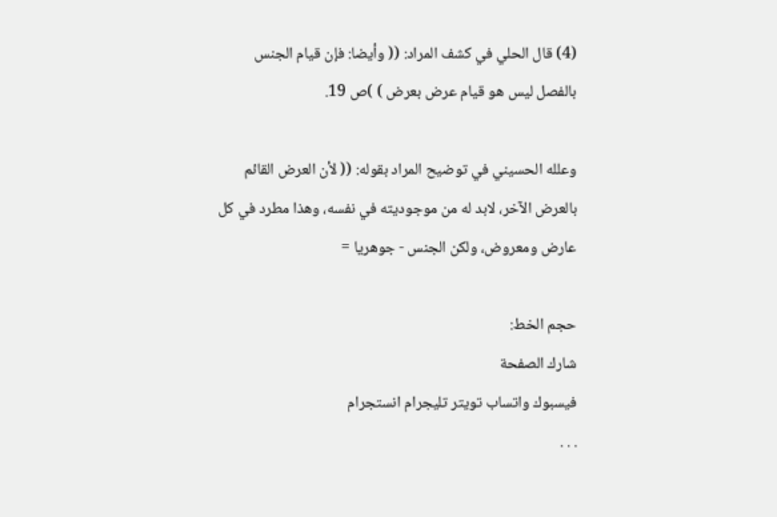(4) قال الحلي في كشف المراد: (( وأيضا: فإن قيام الجنس بالفصل ليس هو قيام عرض بعرض ) )ص 19.

وعلله الحسيني في توضيح المراد بقوله: (( لأن العرض القائم بالعرض الآخر، لابد له من موجوديته في نفسه، وهذا مطرد في كل عارض ومعروض، ولكن الجنس - جوهريا =

حجم الخط:
شارك الصفحة
فيسبوك واتساب تويتر تليجرام انستجرام
. . .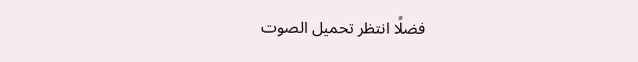فضلًا انتظر تحميل الصوت